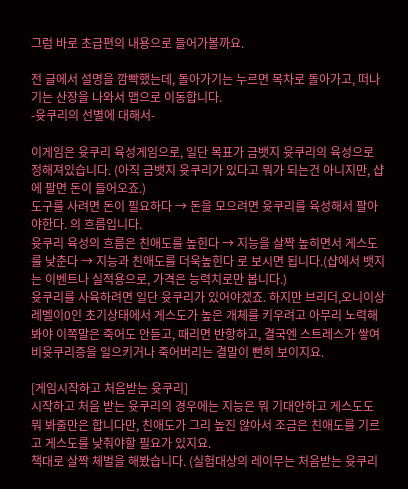그럼 바로 초급편의 내용으로 들어가볼까요.

전 글에서 설명을 깜빡했는데, 돌아가기는 누르면 목차로 돌아가고, 떠나기는 산장을 나와서 맵으로 이동합니다.
-윳쿠리의 선별에 대해서-

이게임은 윳쿠리 육성게임으로, 일단 목표가 금뱃지 윳쿠리의 육성으로 정해져있습니다. (아직 금뱃지 윳쿠리가 있다고 뭐가 되는건 아니지만, 샵에 팔면 돈이 들어오죠.)
도구를 사려면 돈이 필요하다 → 돈을 모으려면 윳쿠리를 육성해서 팔아야한다. 의 흐름입니다.
윳쿠리 육성의 흐름은 친애도를 높힌다 → 지능을 살짝 높히면서 게스도를 낮춘다 → 지능과 친애도를 더욱높힌다 로 보시면 됩니다.(샵에서 뱃지는 이벤트나 실적용으로, 가격은 능력치로만 봅니다.)
윳쿠리를 사육하려면 일단 윳쿠리가 있어야겠죠. 하지만 브리더,오니이상레벨이0인 초기상태에서 게스도가 높은 개체를 키우려고 아무리 노력해봐야 이쪽말은 죽어도 안듣고, 때리면 반항하고, 결국엔 스트레스가 쌓여 비윳쿠리증을 일으키거나 죽어버리는 결말이 뻔히 보이지요.

[게임시작하고 처음받는 윳쿠리]
시작하고 처음 받는 윳쿠리의 경우에는 지능은 뭐 기대안하고 게스도도 뭐 봐줄만은 합니다만, 친애도가 그리 높진 않아서 조금은 친애도를 기르고 게스도를 낮춰야할 필요가 있지요.
책대로 살짝 체벌을 해봤습니다. (실험대상의 레이무는 처음받는 윳쿠리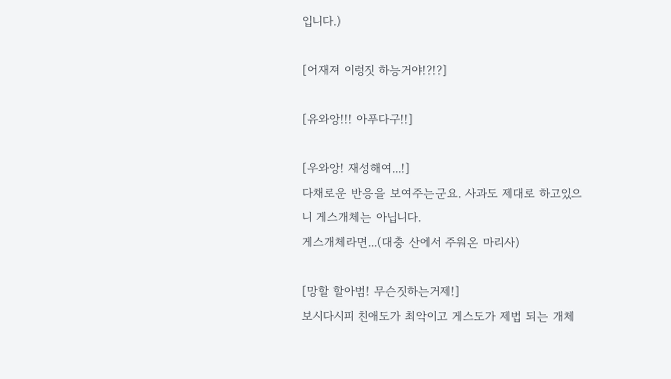입니다.)

[어재져 이렁짓 하능거야!?!?]

[유와앙!!! 아푸다구!!]

[우와앙! 재성해여...!]
다채로운 반응을 보여주는군요. 사과도 제대로 하고있으니 게스개체는 아닙니다.
게스개체라면...(대충 산에서 주워온 마리사)

[망할 할아범! 무슨짓하는거제!]
보시다시피 친애도가 최악이고 게스도가 제법 되는 개체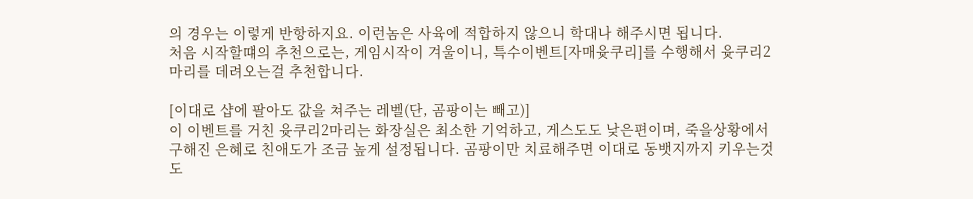의 경우는 이렇게 반항하지요. 이런놈은 사육에 적합하지 않으니 학대나 해주시면 됩니다.
처음 시작할떄의 추천으로는, 게임시작이 겨울이니, 특수이벤트[자매윳쿠리]를 수행해서 윳쿠리2마리를 데려오는걸 추천합니다.

[이대로 샵에 팔아도 값을 쳐주는 레벨(단, 곰팡이는 빼고)]
이 이벤트를 거친 윳쿠리2마리는 화장실은 최소한 기억하고, 게스도도 낮은편이며, 죽을상황에서 구해진 은혜로 친애도가 조금 높게 설정됩니다. 곰팡이만 치료해주면 이대로 동뱃지까지 키우는것도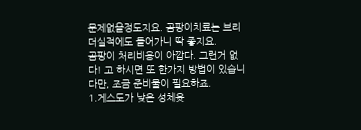문제없을정도지요. 곰팡이치료는 브리더실적에도 들어가니 딱 좋지요.
곰팡이 처리비용이 아깝다. 그런거 없다! 고 하시면 또 한가지 방법이 있습니다만, 조금 준비물이 필요하죠.
1.게스도가 낮은 성체윳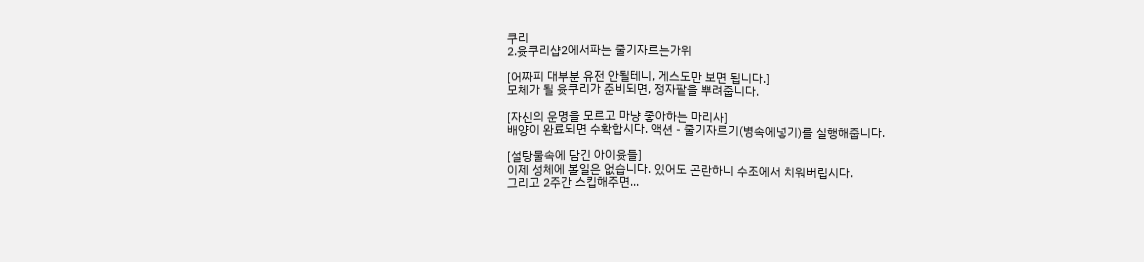쿠리
2.윳쿠리샵2에서파는 줄기자르는가위

[어짜피 대부분 유전 안될테니, 게스도만 보면 됩니다.]
모체가 될 윳쿠리가 준비되면, 정자팥을 뿌려줍니다.

[자신의 운명을 모르고 마냥 좋아하는 마리사]
배양이 완료되면 수확합시다. 액션 - 줄기자르기(병속에넣기)를 실행해줍니다.

[설탕물속에 담긴 아이윳들]
이제 성체에 볼일은 없습니다. 있어도 곤란하니 수조에서 치워버립시다.
그리고 2주간 스킵해주면...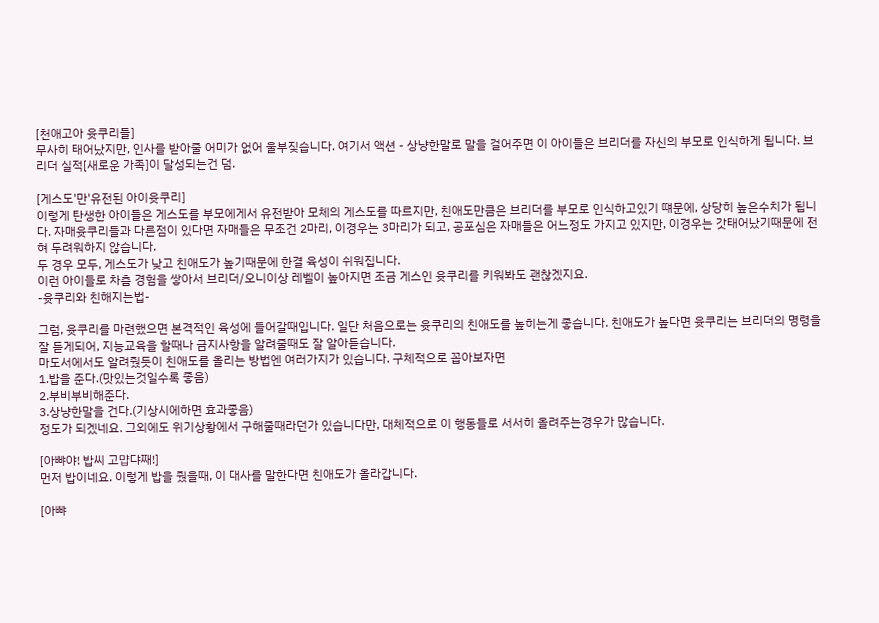[천애고아 윳쿠리들]
무사히 태어났지만, 인사를 받아줄 어미가 없어 울부짖습니다. 여기서 액션 - 상냥한말로 말을 걸어주면 이 아이들은 브리더를 자신의 부모로 인식하게 됩니다. 브리더 실적[새로운 가족]이 달성되는건 덤.

[게스도'만'유전된 아이윳쿠리]
이렇게 탄생한 아이들은 게스도를 부모에게서 유전받아 모체의 게스도를 따르지만, 친애도만큼은 브리더를 부모로 인식하고있기 떄문에, 상당히 높은수치가 됩니다. 자매윳쿠리들과 다른점이 있다면 자매들은 무조건 2마리, 이경우는 3마리가 되고, 공포심은 자매들은 어느정도 가지고 있지만, 이경우는 갓태어났기때문에 전혀 두려워하지 않습니다.
두 경우 모두, 게스도가 낮고 친애도가 높기때문에 한결 육성이 쉬워집니다.
이런 아이들로 차츰 경험을 쌓아서 브리더/오니이상 레벨이 높아지면 조금 게스인 윳쿠리를 키워봐도 괜찮겠지요.
-윳쿠리와 친해지는법-

그럼, 윳쿠리를 마련했으면 본격적인 육성에 들어갈때입니다. 일단 처음으로는 윳쿠리의 친애도를 높히는게 좋습니다. 친애도가 높다면 윳쿠리는 브리더의 명령을 잘 듣게되어, 지능교육을 할때나 금지사항을 알려줄때도 잘 알아듣습니다.
마도서에서도 알려줬듯이 친애도를 올리는 방법엔 여러가지가 있습니다. 구체적으로 꼽아보자면
1.밥을 준다.(맛있는것일수록 좋음)
2.부비부비해준다.
3.상냥한말을 건다.(기상시에하면 효과좋음)
정도가 되겠네요. 그외에도 위기상황에서 구해줄때라던가 있습니다만, 대체적으로 이 행동들로 서서히 올려주는경우가 많습니다.

[아뺘야! 밥씨 고먑댜째!]
먼저 밥이네요. 이렇게 밥을 줬을때, 이 대사를 말한다면 친애도가 올라갑니다.

[아뺘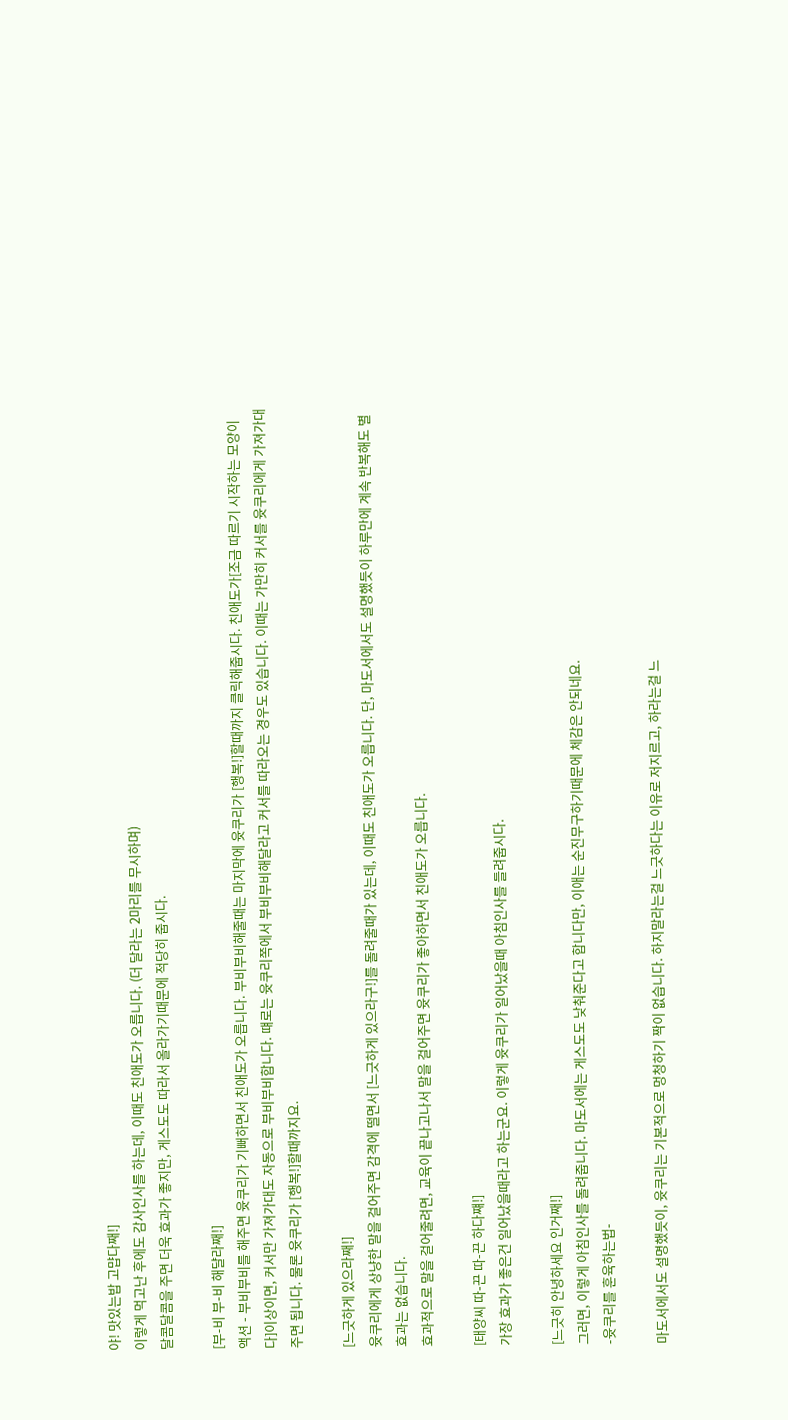야! 맛있는밥 고먑다째!]
이렇게 먹고난 후에도 감사인사를 하는데, 이때도 친애도가 오릅니다. (더 달라는 2마리를 무시하며)
달콤달콤을 주면 더욱 효과가 좋지만, 게스도도 따라서 올라가기때문에 적당히 줍시다.

[부-비 부-비 해댤라째!]
액션 - 부비부비를 해주면 윳쿠리가 기뻐하면서 친애도가 오릅니다. 부비부비해줄때는 마지막에 윳쿠리가 [행복!]할때까지 클릭해줍시다. 친애도가[조금 따르기 시작하는 모양이다]이상이면, 커서만 가져가대도 자동으로 부비부비합니다. 떄로는 윳쿠리쪽에서 부비부비해달라고 커서를 따라오는 경우도 있습니다. 이때는 가만히 커서를 윳쿠리에게 가져가대주면 됩니다. 물론 윳쿠리가 [행복!]할때까지요.

[느긋하게 있으라째!]
윳쿠리에게 상냥한 말을 걸어주면 감격에 떨면서 [느긋하게 있으라구!]를 돌려줄때가 있는데, 이때도 친애도가 오릅니다. 단, 마도서에서도 설명했듯이 하루만에 계속 반복해도 별 효과는 없습니다.
효과적으로 말을 걸어줄려면, 교육이 끝나고나서 말을 걸어주면 윳쿠리가 좋아하면서 친애도가 오릅니다.

[태양씨 따-끈 따-끈 하다쨰!]
가장 효과가 좋은건 일어났을때라고 하는군요. 이렇게 윳쿠리가 일어났을때 아침인사를 들려줍시다.

[느긋히 안녕하세요 인거째!]
그러면, 이렇게 아침인사를 돌려줍니다. 마도서에는 게스도도 낮춰준다고 합니다만, 이애는 순진무구하기때문에 체감은 안되네요.
-윳쿠리를 훈육하는법-

마도서에서도 설명했듯이, 윳쿠리는 기본적으로 멍청하기 짝이 없습니다. 하지말라는걸 느긋하다는 이유로 저지르고, 하라는걸 느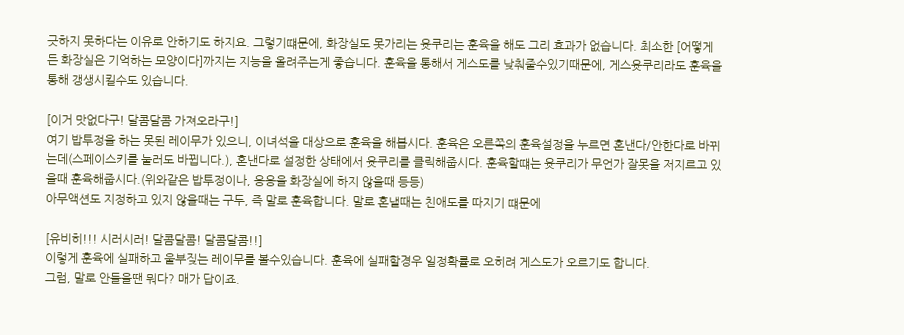긋하지 못하다는 이유로 안하기도 하지요. 그렇기떄문에, 화장실도 못가리는 윳쿠리는 훈육을 해도 그리 효과가 없습니다. 최소한 [어떻게든 화장실은 기억하는 모양이다]까지는 지능을 올려주는게 좋습니다. 훈육을 통해서 게스도를 낮춰줄수있기때문에, 게스윳쿠리라도 훈육을통해 갱생시킬수도 있습니다.

[이거 맛없다구! 달콤달콤 가져오라구!]
여기 밥투정을 하는 못된 레이무가 있으니, 이녀석을 대상으로 훈육을 해봅시다. 훈육은 오른쪽의 훈육설정을 누르면 혼낸다/안한다로 바뀌는데(스페이스키를 눌러도 바뀝니다.), 혼낸다로 설정한 상태에서 윳쿠리를 클릭해줍시다. 훈육할떄는 윳쿠리가 무언가 잘못을 저지르고 있을때 훈육해줍시다.(위와같은 밥투정이나, 응응을 화장실에 하지 않을때 등등)
아무액션도 지정하고 있지 않을때는 구두, 즉 말로 훈육합니다. 말로 혼낼때는 친애도를 따지기 떄문에

[유비히!!! 시러시러! 달콤달콤! 달콤달콤!!]
이렇게 훈육에 실패하고 울부짖는 레이무를 볼수있습니다. 훈육에 실패할경우 일정확률로 오히려 게스도가 오르기도 합니다.
그럼, 말로 안들을땐 뭐다? 매가 답이죠.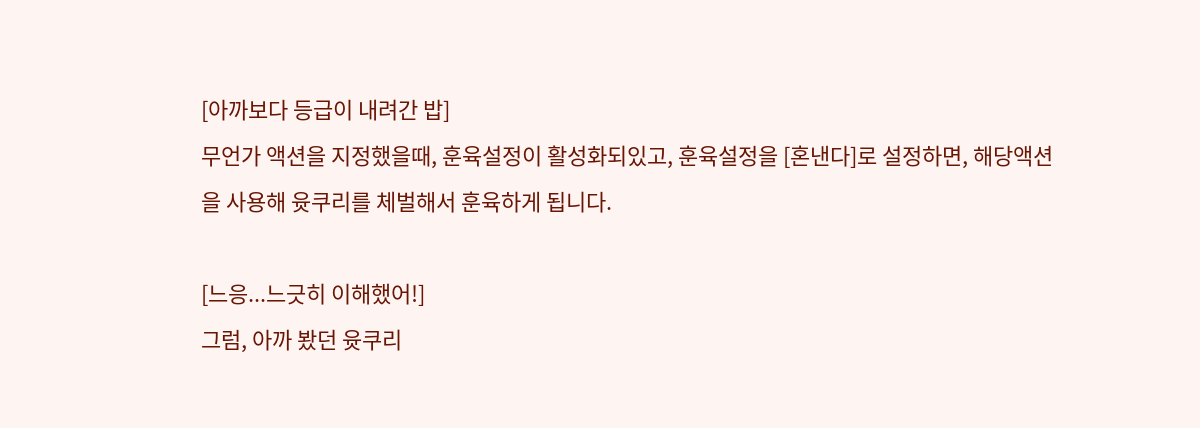[아까보다 등급이 내려간 밥]
무언가 액션을 지정했을때, 훈육설정이 활성화되있고, 훈육설정을 [혼낸다]로 설정하면, 해당액션을 사용해 윳쿠리를 체벌해서 훈육하게 됩니다.

[느응...느긋히 이해했어!]
그럼, 아까 봤던 윳쿠리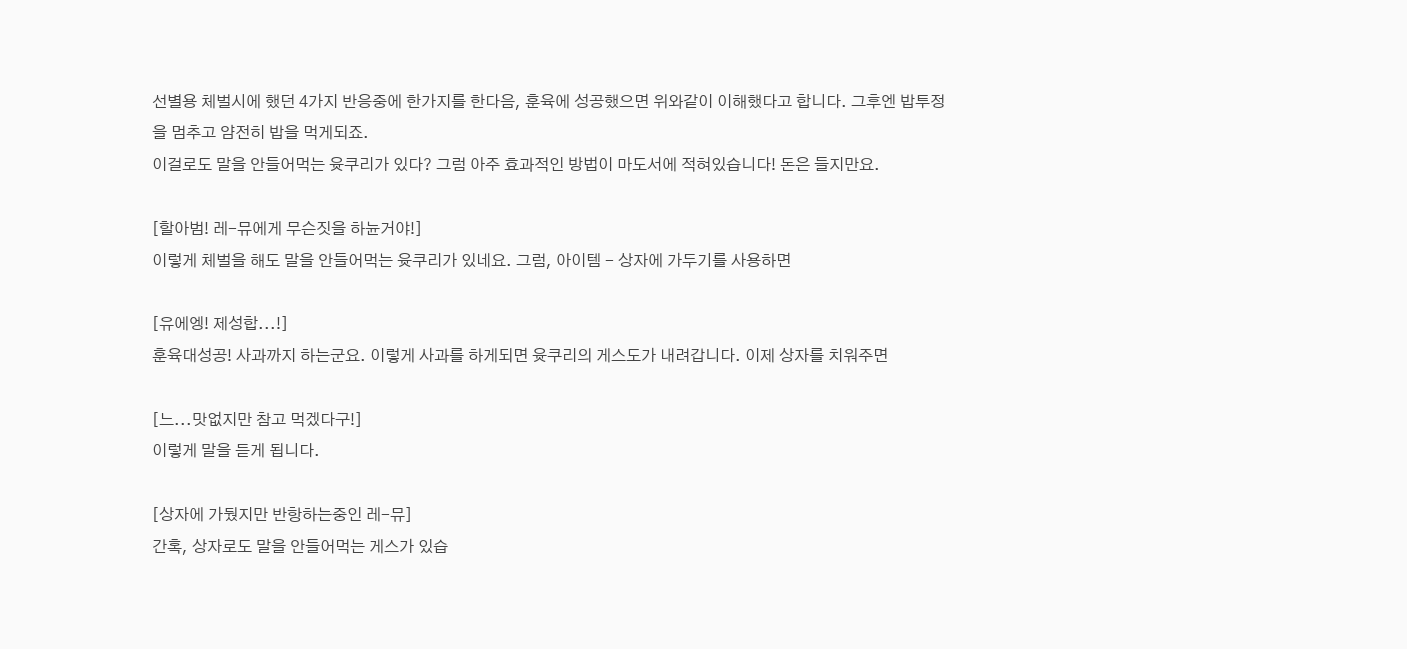선별용 체벌시에 했던 4가지 반응중에 한가지를 한다음, 훈육에 성공했으면 위와같이 이해했다고 합니다. 그후엔 밥투정을 멈추고 얌전히 밥을 먹게되죠.
이걸로도 말을 안들어먹는 윳쿠리가 있다? 그럼 아주 효과적인 방법이 마도서에 적혀있습니다! 돈은 들지만요.

[할아범! 레-뮤에게 무슨짓을 하뉸거야!]
이렇게 체벌을 해도 말을 안들어먹는 윳쿠리가 있네요. 그럼, 아이템 - 상자에 가두기를 사용하면

[유에엥! 제성합...!]
훈육대성공! 사과까지 하는군요. 이렇게 사과를 하게되면 윳쿠리의 게스도가 내려갑니다. 이제 상자를 치워주면

[느...맛없지만 참고 먹겠다구!]
이렇게 말을 듣게 됩니다.

[상자에 가뒀지만 반항하는중인 레-뮤]
간혹, 상자로도 말을 안들어먹는 게스가 있습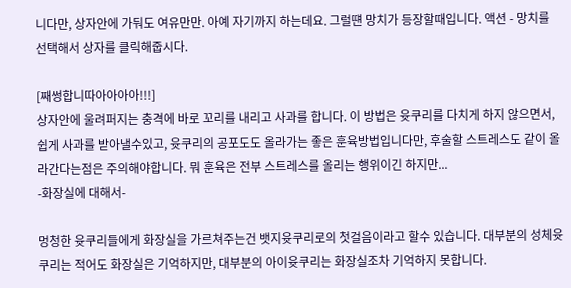니다만, 상자안에 가둬도 여유만만. 아예 자기까지 하는데요. 그럴떈 망치가 등장할때입니다. 액션 - 망치를 선택해서 상자를 클릭해줍시다.

[째썽합니따아아아아!!!]
상자안에 울려퍼지는 충격에 바로 꼬리를 내리고 사과를 합니다. 이 방법은 윳쿠리를 다치게 하지 않으면서, 쉽게 사과를 받아낼수있고, 윳쿠리의 공포도도 올라가는 좋은 훈육방법입니다만, 후술할 스트레스도 같이 올라간다는점은 주의해야합니다. 뭐 훈육은 전부 스트레스를 올리는 행위이긴 하지만...
-화장실에 대해서-

멍청한 윳쿠리들에게 화장실을 가르쳐주는건 뱃지윳쿠리로의 첫걸음이라고 할수 있습니다. 대부분의 성체윳쿠리는 적어도 화장실은 기억하지만, 대부분의 아이윳쿠리는 화장실조차 기억하지 못합니다.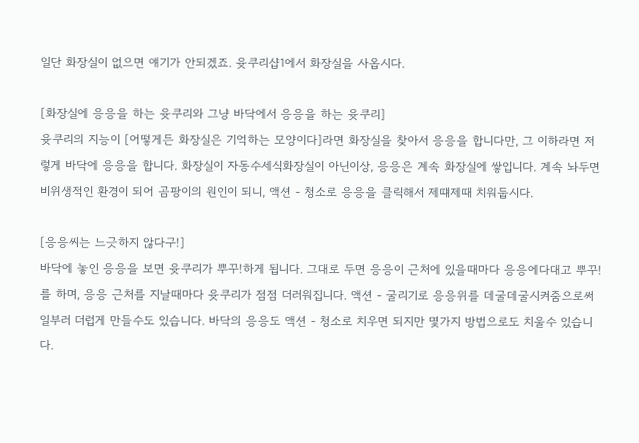일단 화장실이 없으면 얘기가 안되겠죠. 윳쿠리샵1에서 화장실을 사옵시다.

[화장실에 응응을 하는 윳쿠리와 그냥 바닥에서 응응을 하는 윳쿠리]
윳쿠리의 지능이 [어떻게든 화장실은 기억하는 모양이다]라면 화장실을 찾아서 응응을 합니다만, 그 이하라면 저렇게 바닥에 응응을 합니다. 화장실이 자동수세식화장실이 아닌이상, 응응은 계속 화장실에 쌓입니다. 계속 놔두면 비위생적인 환경이 되어 곰팡이의 원인이 되니, 액션 - 청소로 응응을 클릭해서 제떄제때 치워둡시다.

[응응씨는 느긋하지 않다구!]
바닥에 놓인 응응을 보면 윳쿠리가 뿌꾸!하게 됩니다. 그대로 두면 응응이 근처에 있을때마다 응응에다대고 뿌꾸!를 하며, 응응 근처를 지날때마다 윳쿠리가 점점 더러워집니다. 액션 - 굴리기로 응응위를 데굴데굴시켜줌으로써 일부러 더럽게 만들수도 있습니다. 바닥의 응응도 액션 - 청소로 치우면 되지만 몇가지 방법으로도 치울수 있습니다.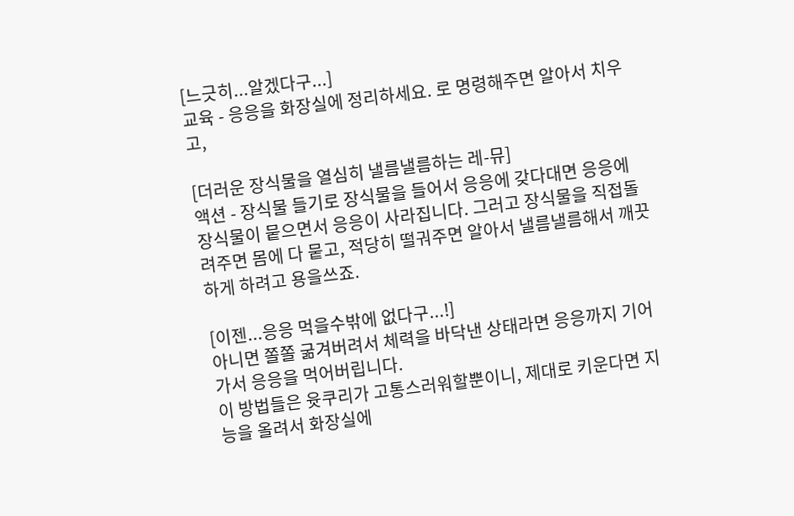[느긋히...알겠다구...]
교육 - 응응을 화장실에 정리하세요. 로 명령해주면 알아서 치우고,

[더러운 장식물을 열심히 낼름낼름하는 레-뮤]
액션 - 장식물 들기로 장식물을 들어서 응응에 갖다대면 응응에 장식물이 뭍으면서 응응이 사라집니다. 그러고 장식물을 직접돌려주면 몸에 다 뭍고, 적당히 떨궈주면 알아서 낼름낼름해서 깨끗하게 하려고 용을쓰죠.

[이젠...응응 먹을수밖에 없다구...!]
아니면 쫄쫄 굶겨버려서 체력을 바닥낸 상태라면 응응까지 기어가서 응응을 먹어버립니다.
이 방법들은 윳쿠리가 고통스러워할뿐이니, 제대로 키운다면 지능을 올려서 화장실에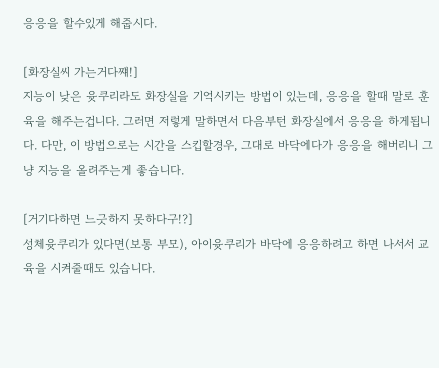응응을 할수있게 해줍시다.

[화장실씨 가는거다쨰!]
지능이 낮은 윳쿠리라도 화장실을 기억시키는 방법이 있는데, 응응을 할때 말로 훈육을 해주는겁니다. 그러면 저렇게 말하면서 다음부턴 화장실에서 응응을 하게됩니다. 다만, 이 방법으로는 시간을 스킵할경우, 그대로 바닥에다가 응응을 해버리니 그냥 지능을 올려주는게 좋습니다.

[거기다하면 느긋하지 못하다구!?]
성체윳쿠리가 있다면(보통 부모), 아이윳쿠리가 바닥에 응응하려고 하면 나서서 교육을 시켜줄때도 있습니다.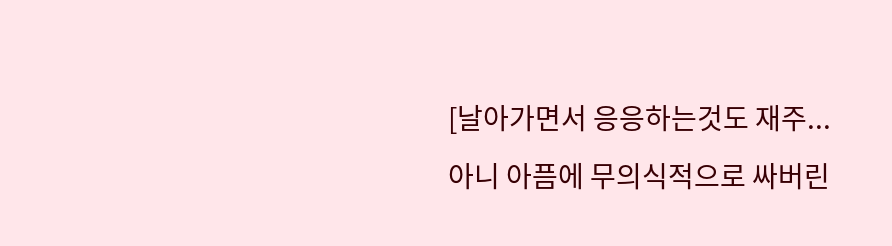[날아가면서 응응하는것도 재주... 아니 아픔에 무의식적으로 싸버린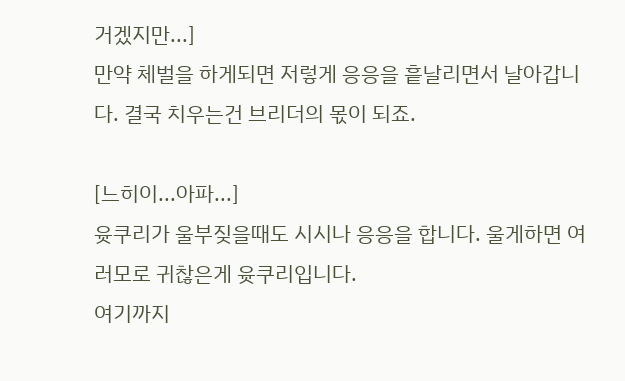거겠지만...]
만약 체벌을 하게되면 저렇게 응응을 흩날리면서 날아갑니다. 결국 치우는건 브리더의 몫이 되죠.

[느히이...아파...]
윳쿠리가 울부짖을때도 시시나 응응을 합니다. 울게하면 여러모로 귀찮은게 윳쿠리입니다.
여기까지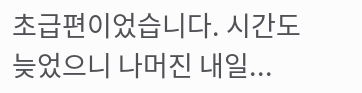초급편이었습니다. 시간도 늦었으니 나머진 내일...